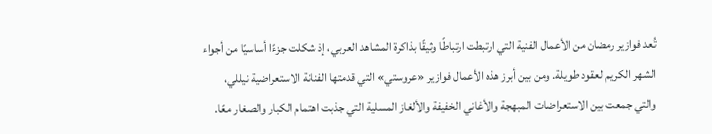تُعد فوازير رمضان من الأعمال الفنية التي ارتبطت ارتباطًا وثيقًا بذاكرة المشاهد العربي، إذ شكلت جزءًا أساسيًا من أجواء الشهر الكريم لعقود طويلة. ومن بين أبرز هذه الأعمال فوازير «عروستي» التي قدمتها الفنانة الاستعراضية نيللي، والتي جمعت بين الاستعراضات المبهجة والأغاني الخفيفة والألغاز المسلية التي جذبت اهتمام الكبار والصغار معًا.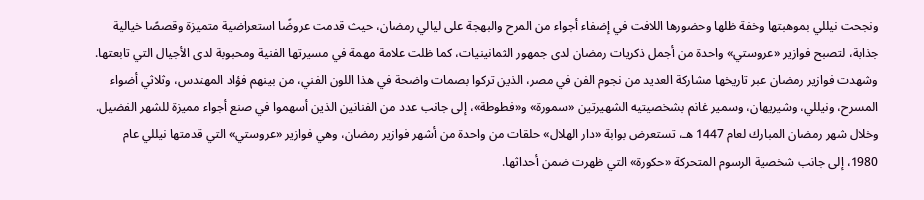ونجحت نيللي بموهبتها وخفة ظلها وحضورها اللافت في إضفاء أجواء من المرح والبهجة على ليالي رمضان، حيث قدمت عروضًا استعراضية متميزة وقصصًا خيالية جذابة، لتصبح فوازير «عروستي» واحدة من أجمل ذكريات رمضان لدى جمهور الثمانينيات، كما ظلت علامة مهمة في مسيرتها الفنية ومحبوبة لدى الأجيال التي تابعتها.
وشهدت فوازير رمضان عبر تاريخها مشاركة العديد من نجوم الفن في مصر، الذين تركوا بصمات واضحة في هذا اللون الفني، من بينهم فؤاد المهندس، وثلاثي أضواء المسرح، ونيللي، وشيريهان، وسمير غانم بشخصيتيه الشهيرتين «سمورة» و«فطوطة»، إلى جانب عدد من الفنانين الذين أسهموا في صنع أجواء مميزة للشهر الفضيل.
وخلال شهر رمضان المبارك لعام 1447 هـ، تستعرض بوابة «دار الهلال» حلقات من واحدة من أشهر فوازير رمضان، وهي فوازير «عروستي» التي قدمتها نيللي عام 1980، إلى جانب شخصية الرسوم المتحركة «حكورة» التي ظهرت ضمن أحداثها.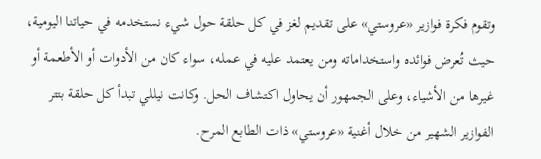وتقوم فكرة فوازير «عروستي» على تقديم لغز في كل حلقة حول شيء نستخدمه في حياتنا اليومية، حيث تُعرض فوائده واستخداماته ومن يعتمد عليه في عمله، سواء كان من الأدوات أو الأطعمة أو غيرها من الأشياء، وعلى الجمهور أن يحاول اكتشاف الحل. وكانت نيللي تبدأ كل حلقة بتتر الفوازير الشهير من خلال أغنية «عروستي» ذات الطابع المرح.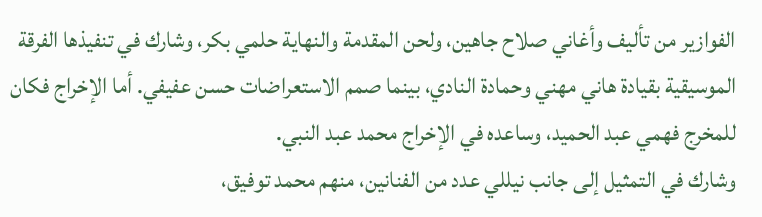الفوازير من تأليف وأغاني صلاح جاهين، ولحن المقدمة والنهاية حلمي بكر، وشارك في تنفيذها الفرقة الموسيقية بقيادة هاني مهني وحمادة النادي، بينما صمم الاستعراضات حسن عفيفي. أما الإخراج فكان للمخرج فهمي عبد الحميد، وساعده في الإخراج محمد عبد النبي.
وشارك في التمثيل إلى جانب نيللي عدد من الفنانين، منهم محمد توفيق،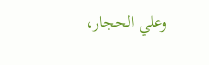وعلي الحجار،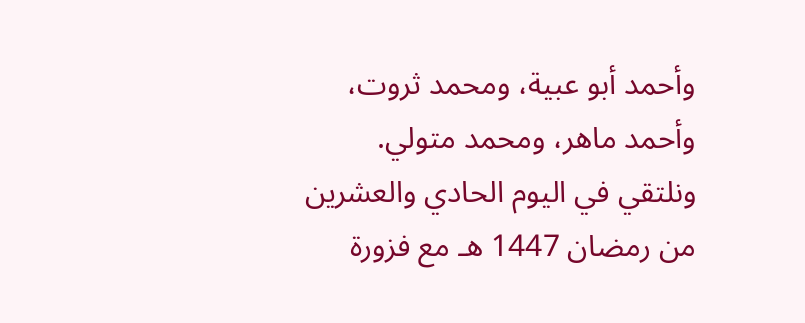وأحمد أبو عبية، ومحمد ثروت، وأحمد ماهر، ومحمد متولي.
ونلتقي في اليوم الحادي والعشرين من رمضان 1447 هـ مع فزورة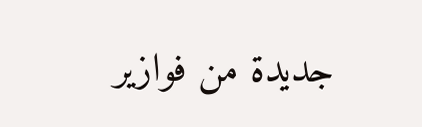جديدة من فوازير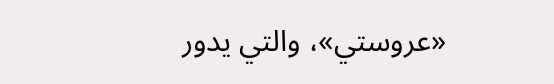«عروستي»، والتي يدور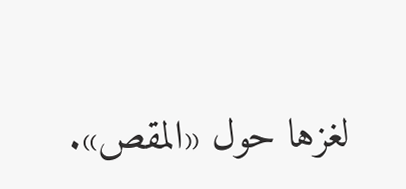لغزها حول «المقص».